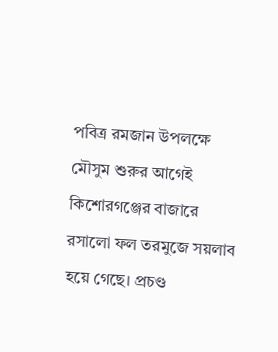পবিত্র রমজান উপলক্ষে মৌসুম শুরুর আগেই কিশোরগঞ্জের বাজারে রসালো ফল তরমুজে সয়লাব হয়ে গেছে। প্রচণ্ড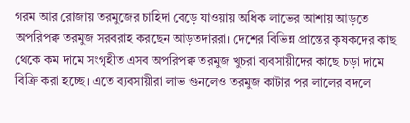গরম আর রোজায় তরমুজের চাহিদা বেড়ে যাওয়ায় অধিক লাভের আশায় আড়তে অপরিপক্ব তরমুজ সরবরাহ করছেন আড়তদাররা। দেশের বিভিন্ন প্রান্তের কৃষকদের কাছ থেকে কম দামে সংগৃহীত এসব অপরিপক্ব তরমুজ খুচরা ব্যবসায়ীদের কাছে চড়া দামে বিক্রি করা হচ্ছে। এতে ব্যবসায়ীরা লাভ গুনলেও তরমুজ কাটার পর লালের বদলে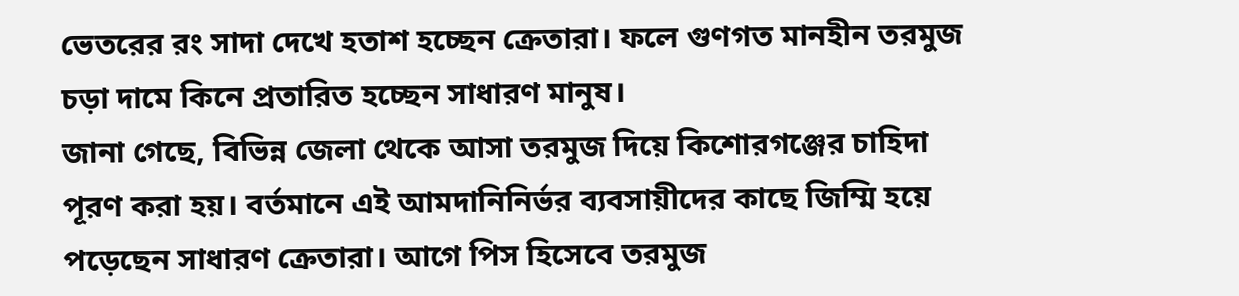ভেতরের রং সাদা দেখে হতাশ হচ্ছেন ক্রেতারা। ফলে গুণগত মানহীন তরমুজ চড়া দামে কিনে প্রতারিত হচ্ছেন সাধারণ মানুষ।
জানা গেছে, বিভিন্ন জেলা থেকে আসা তরমুজ দিয়ে কিশোরগঞ্জের চাহিদা পূরণ করা হয়। বর্তমানে এই আমদানিনির্ভর ব্যবসায়ীদের কাছে জিম্মি হয়ে পড়েছেন সাধারণ ক্রেতারা। আগে পিস হিসেবে তরমুজ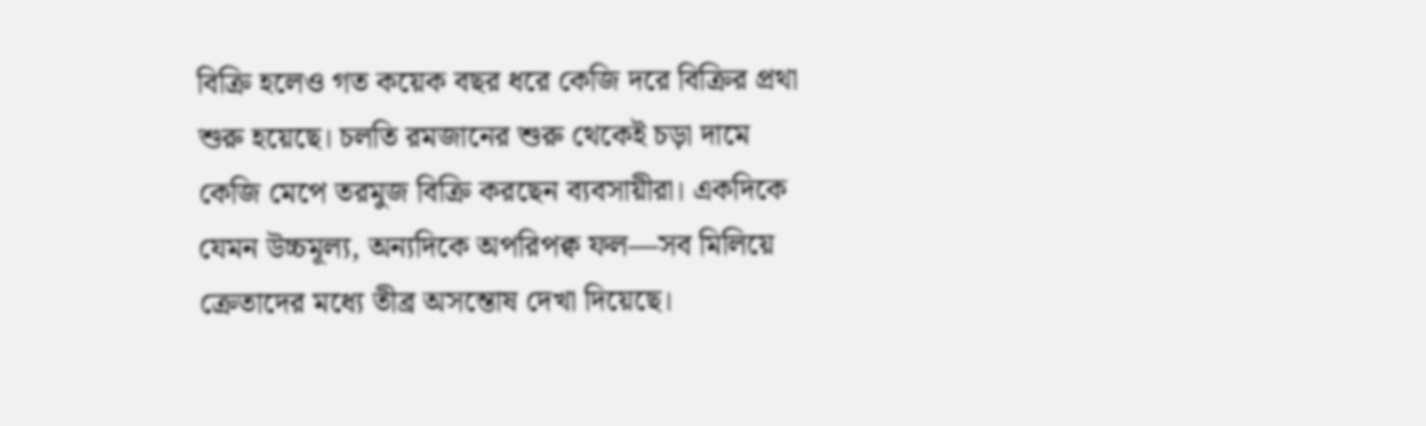বিক্রি হলেও গত কয়েক বছর ধরে কেজি দরে বিক্রির প্রথা শুরু হয়েছে। চলতি রমজানের শুরু থেকেই চড়া দামে কেজি মেপে তরমুজ বিক্রি করছেন ব্যবসায়ীরা। একদিকে যেমন উচ্চমূল্য, অন্যদিকে অপরিপক্ব ফল—সব মিলিয়ে ক্রেতাদের মধ্যে তীব্র অসন্তোষ দেখা দিয়েছে।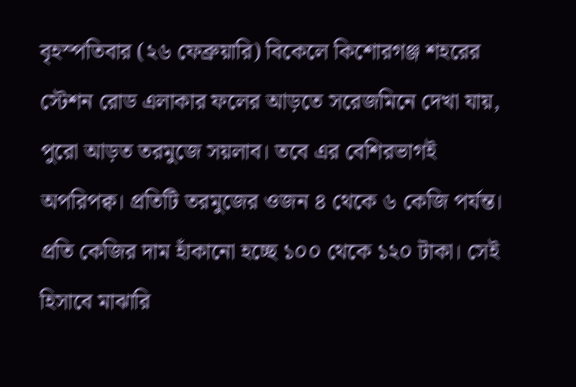বৃহস্পতিবার (২৬ ফেব্রুয়ারি) বিকেলে কিশোরগঞ্জ শহরের স্টেশন রোড এলাকার ফলের আড়তে সরেজমিনে দেখা যায়, পুরো আড়ত তরমুজে সয়লাব। তবে এর বেশিরভাগই অপরিপক্ব। প্রতিটি তরমুজের ওজন ৪ থেকে ৬ কেজি পর্যন্ত। প্রতি কেজির দাম হাঁকানো হচ্ছে ১০০ থেকে ১২০ টাকা। সেই হিসাবে মাঝারি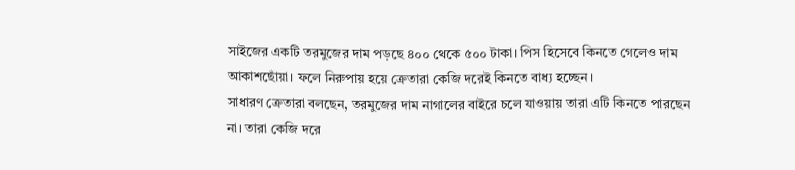সাইজের একটি তরমুজের দাম পড়ছে ৪০০ থেকে ৫০০ টাকা। পিস হিসেবে কিনতে গেলেও দাম আকাশছোঁয়া। ফলে নিরুপায় হয়ে ক্রেতারা কেজি দরেই কিনতে বাধ্য হচ্ছেন।
সাধারণ ক্রেতারা বলছেন, তরমুজের দাম নাগালের বাইরে চলে যাওয়ায় তারা এটি কিনতে পারছেন না। তারা কেজি দরে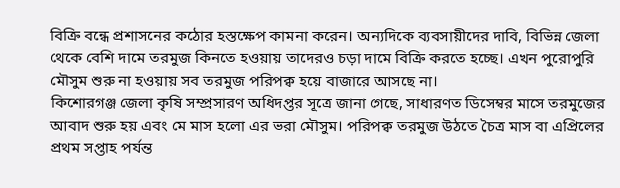বিক্রি বন্ধে প্রশাসনের কঠোর হস্তক্ষেপ কামনা করেন। অন্যদিকে ব্যবসায়ীদের দাবি, বিভিন্ন জেলা থেকে বেশি দামে তরমুজ কিনতে হওয়ায় তাদেরও চড়া দামে বিক্রি করতে হচ্ছে। এখন পুরোপুরি মৌসুম শুরু না হওয়ায় সব তরমুজ পরিপক্ব হয়ে বাজারে আসছে না।
কিশোরগঞ্জ জেলা কৃষি সম্প্রসারণ অধিদপ্তর সূত্রে জানা গেছে, সাধারণত ডিসেম্বর মাসে তরমুজের আবাদ শুরু হয় এবং মে মাস হলো এর ভরা মৌসুম। পরিপক্ব তরমুজ উঠতে চৈত্র মাস বা এপ্রিলের প্রথম সপ্তাহ পর্যন্ত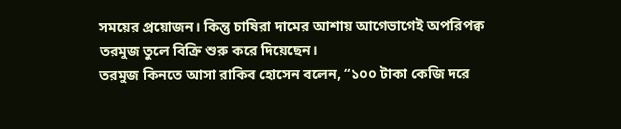সময়ের প্রয়োজন। কিন্তু চাষিরা দামের আশায় আগেভাগেই অপরিপক্ব তরমুজ তুলে বিক্রি শুরু করে দিয়েছেন।
তরমুজ কিনতে আসা রাকিব হোসেন বলেন, “১০০ টাকা কেজি দরে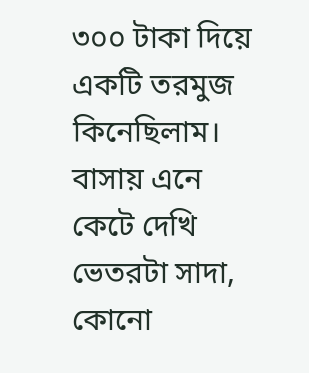৩০০ টাকা দিয়ে একটি তরমুজ কিনেছিলাম। বাসায় এনে কেটে দেখি ভেতরটা সাদা, কোনো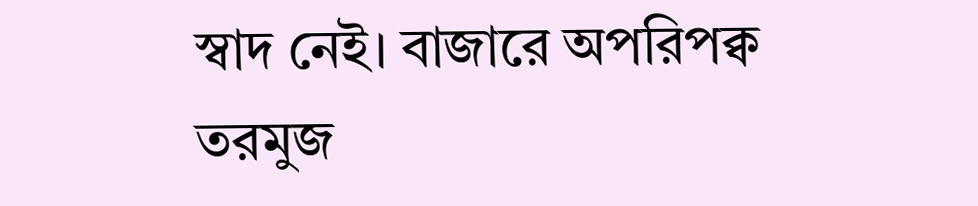স্বাদ নেই। বাজারে অপরিপক্ব তরমুজ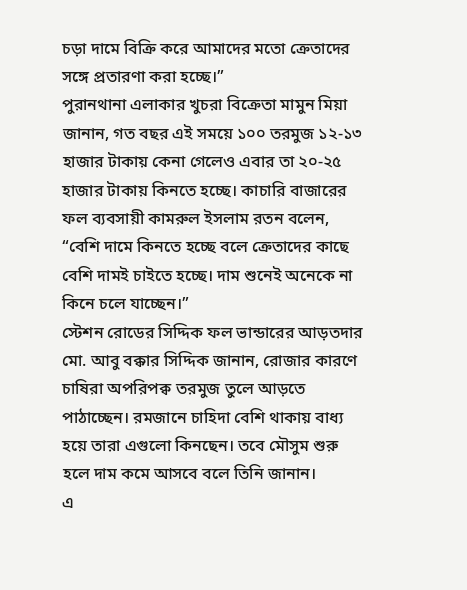চড়া দামে বিক্রি করে আমাদের মতো ক্রেতাদের সঙ্গে প্রতারণা করা হচ্ছে।”
পুরানথানা এলাকার খুচরা বিক্রেতা মামুন মিয়া জানান, গত বছর এই সময়ে ১০০ তরমুজ ১২-১৩ হাজার টাকায় কেনা গেলেও এবার তা ২০-২৫ হাজার টাকায় কিনতে হচ্ছে। কাচারি বাজারের ফল ব্যবসায়ী কামরুল ইসলাম রতন বলেন, “বেশি দামে কিনতে হচ্ছে বলে ক্রেতাদের কাছে বেশি দামই চাইতে হচ্ছে। দাম শুনেই অনেকে না কিনে চলে যাচ্ছেন।”
স্টেশন রোডের সিদ্দিক ফল ভান্ডারের আড়তদার মো. আবু বক্কার সিদ্দিক জানান, রোজার কারণে চাষিরা অপরিপক্ব তরমুজ তুলে আড়তে পাঠাচ্ছেন। রমজানে চাহিদা বেশি থাকায় বাধ্য হয়ে তারা এগুলো কিনছেন। তবে মৌসুম শুরু হলে দাম কমে আসবে বলে তিনি জানান।
এ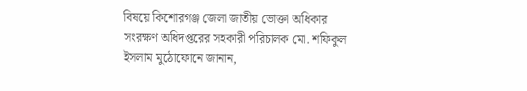বিষয়ে কিশোরগঞ্জ জেলা জাতীয় ভোক্তা অধিকার সংরক্ষণ অধিদপ্তরের সহকারী পরিচালক মো. শফিকুল ইসলাম মুঠোফোনে জানান,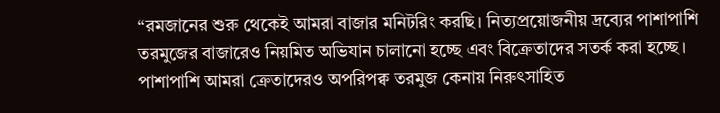“রমজানের শুরু থেকেই আমরা বাজার মনিটরিং করছি। নিত্যপ্রয়োজনীয় দ্রব্যের পাশাপাশি তরমুজের বাজারেও নিয়মিত অভিযান চালানো হচ্ছে এবং বিক্রেতাদের সতর্ক করা হচ্ছে। পাশাপাশি আমরা ক্রেতাদেরও অপরিপক্ব তরমুজ কেনায় নিরুৎসাহিত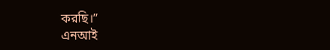করছি।”
এনআই